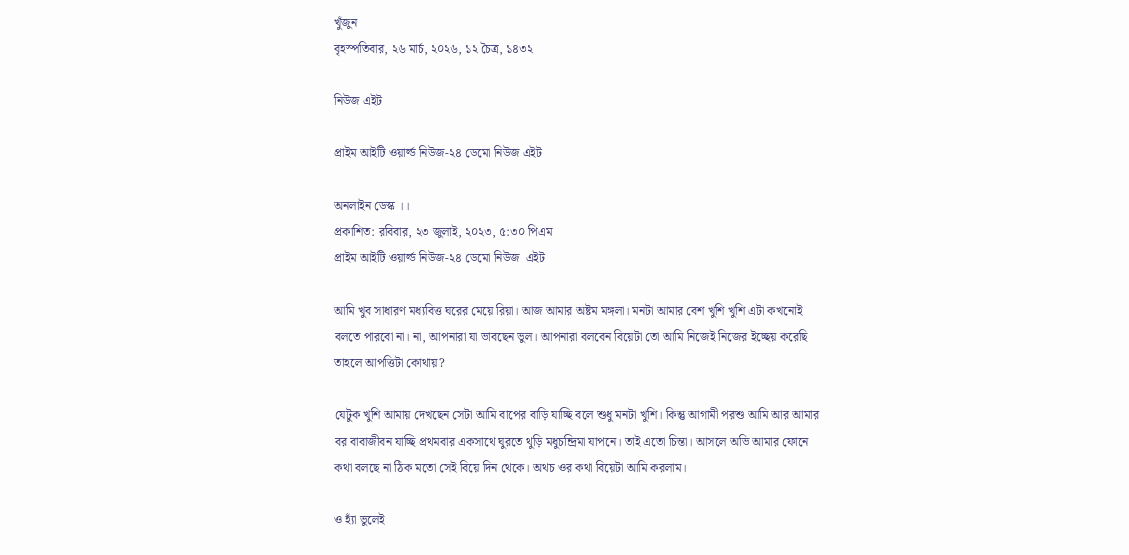খুঁজুন
বৃহস্পতিবার, ২৬ মার্চ, ২০২৬, ১২ চৈত্র, ১৪৩২

নিউজ এইট

প্রাইম আইটি ওয়ার্ল্ড নিউজ-২৪ ডেমো নিউজ এইট

অনলাইন ডেস্ক ।।
প্রকাশিত: রবিবার, ২৩ জুলাই, ২০২৩, ৫:৩০ পিএম
প্রাইম আইটি ওয়ার্ল্ড নিউজ-২৪ ডেমো নিউজ  এইট

আমি খুব সাধারণ মধ্যবিত্ত ঘরের মেয়ে রিয়া। আজ আমার অষ্টম মঙ্গলা। মনটা আমার বেশ খুশি খুশি এটা কখনোই বলতে পারবো না। না, আপনারা যা ভাবছেন ভুল। আপনারা বলবেন বিয়েটা তো আমি নিজেই নিজের ইচ্ছেয় করেছি তাহলে আপত্তিটা কোথায়?

যেটুক খুশি আমায় দেখছেন সেটা আমি বাপের বাড়ি যাচ্ছি বলে শুধু মনটা খুশি। কিন্তু আগামী পরশু আমি আর আমার বর বাবাজীবন যাচ্ছি প্রথমবার একসাথে ঘুরতে থুড়ি মধুচন্দ্রিমা যাপনে। তাই এতো চিন্তা। আসলে অভি আমার ফোনে কথা বলছে না ঠিক মতো সেই বিয়ে দিন থেকে। অথচ ওর কথা বিয়েটা আমি করলাম।

ও হ্যাঁ ভুলেই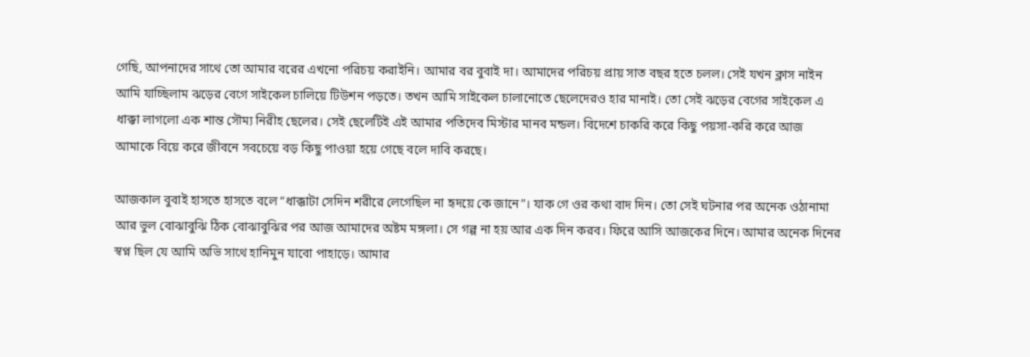গেছি, আপনাদের সাথে তো আমার বরের এখনো পরিচয় করাইনি। আমার বর বুবাই দা। আমাদের পরিচয় প্রায় সাত বছর হতে চলল। সেই যখন ক্লাস নাইন আমি যাচ্ছিলাম ঝড়ের বেগে সাইকেল চালিয়ে টিউশন পড়তে। তখন আমি সাইকেল চালানোতে ছেলেদেরও হার মানাই। তো সেই ঝড়ের বেগের সাইকেল এ ধাক্কা লাগলো এক শান্ত সৌম্য নিরীহ ছেলের। সেই ছেলেটিই এই আমার পতিদেব মিস্টার মানব মন্ডল। বিদেশে চাকরি করে কিছু পয়সা-করি করে আজ আমাকে বিয়ে করে জীবনে সবচেয়ে বড় কিছু পাওয়া হয়ে গেছে বলে দাবি করছে।

আজকাল বুবাই হাসতে হাসতে বলে “ধাক্কাটা সেদিন শরীরে লেগেছিল না হৃদয়ে কে জানে”। যাক গে ওর কথা বাদ দিন। তো সেই ঘটনার পর অনেক ওঠানামা আর ভুল বোঝাবুঝি ঠিক বোঝাবুঝির পর আজ আমাদের অষ্টম মঙ্গলা। সে গল্প না হয় আর এক দিন করব। ফিরে আসি আজকের দিনে। আমার অনেক দিনের স্বপ্ন ছিল যে আমি অভি সাথে হানিমুন যাবো পাহাড়ে। আমার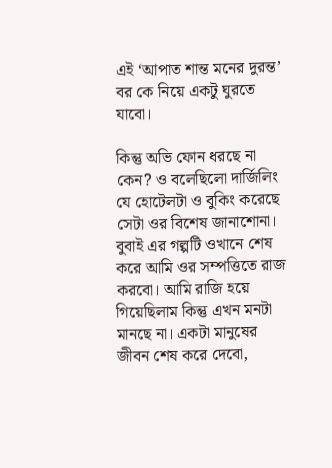এই ‘আপাত শান্ত মনের দুরন্ত’ বর কে নিয়ে একটু ঘুরতে যাবো।

কিন্তু অভি ফোন ধরছে না কেন? ও বলেছিলো দার্জিলিং যে হোটেলটা ও বুকিং করেছে সেটা ওর বিশেষ জানাশোনা। বুবাই এর গল্পটি ওখানে শেষ করে আমি ওর সম্পত্তিতে রাজ করবো। আমি রাজি হয়ে গিয়েছিলাম কিন্তু এখন মনটা মানছে না। একটা মানুষের জীবন শেষ করে দেবো,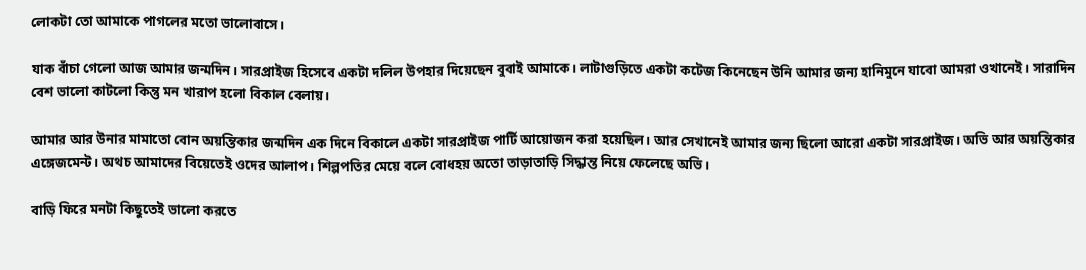লোকটা তো আমাকে পাগলের মতো ভালোবাসে।

যাক বাঁচা গেলো আজ আমার জন্মদিন। সারপ্রাইজ হিসেবে একটা দলিল উপহার দিয়েছেন বুবাই আমাকে। লাটাগুড়িতে একটা কটেজ কিনেছেন উনি আমার জন্য হানিমুনে যাবো আমরা ওখানেই। সারাদিন বেশ ভালো কাটলো কিন্তু মন খারাপ হলো বিকাল বেলায়।

আমার আর উনার মামাতো বোন অয়ন্তিকার জন্মদিন এক দিনে বিকালে একটা সারপ্রাইজ পার্টি আয়োজন করা হয়েছিল। আর সেখানেই আমার জন্য ছিলো আরো একটা সারপ্রাইজ। অভি আর অয়ন্তিকার এঙ্গেজমেন্ট। অথচ আমাদের বিয়েতেই ওদের আলাপ। শিল্পপতির মেয়ে বলে বোধহয় অতো তাড়াতাড়ি সিদ্ধান্ত নিয়ে ফেলেছে অভি।

বাড়ি ফিরে মনটা কিছুতেই ভালো করতে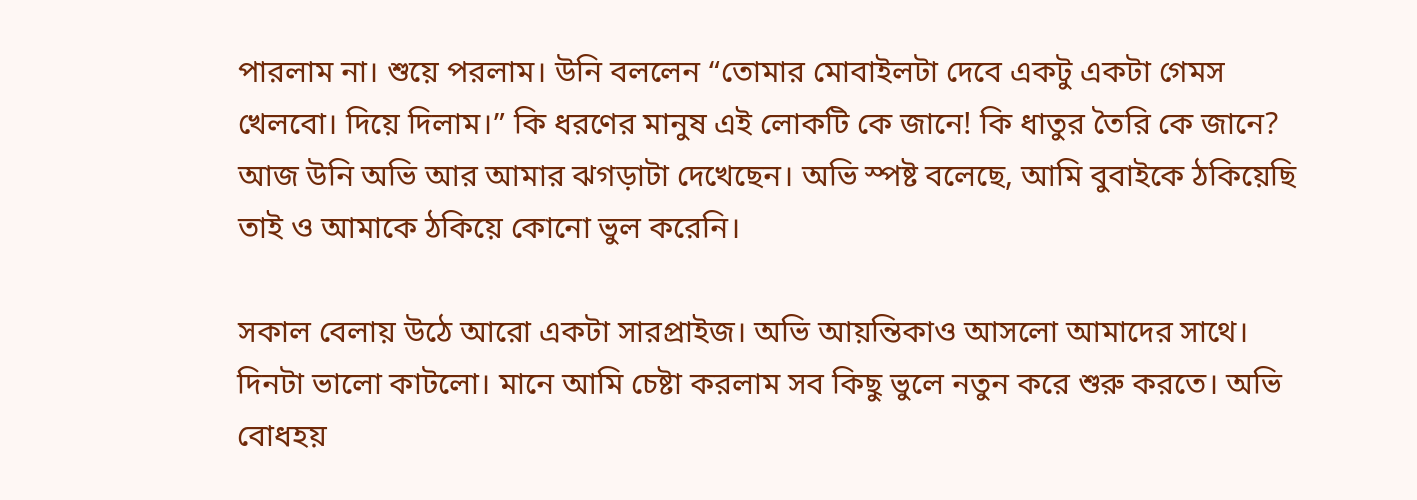পারলাম না। শুয়ে পরলাম। উনি বললেন “তোমার মোবাইলটা দেবে একটু একটা গেমস খেলবো। দিয়ে দিলাম।” কি ধরণের মানুষ এই লোকটি কে জানে! কি ধাতুর তৈরি কে জানে? আজ উনি অভি আর আমার ঝগড়াটা দেখেছেন। অভি স্পষ্ট বলেছে, আমি বুবাইকে ঠকিয়েছি তাই ও আমাকে ঠকিয়ে কোনো ভুল করেনি।

সকাল বেলায় উঠে আরো একটা সারপ্রাইজ। অভি আয়ন্তিকাও আসলো আমাদের সাথে। দিনটা ভালো কাটলো। মানে আমি চেষ্টা করলাম সব কিছু ভুলে নতুন করে শুরু করতে। অভি বোধহয়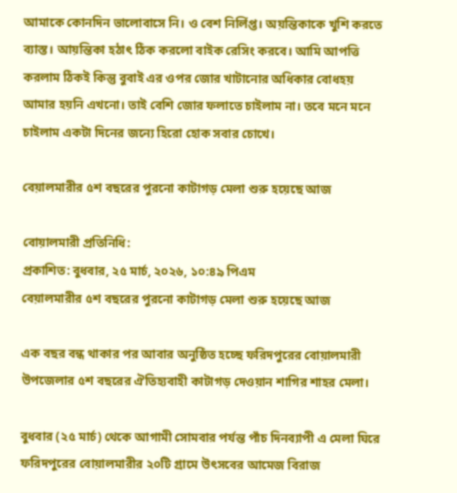আমাকে কোনদিন ভালোবাসে নি। ও বেশ নির্লিপ্ত। অয়ন্তিকাকে খুশি করতে ব্যাস্ত। আয়ন্তিকা হঠাৎ ঠিক করলো বাইক রেসিং করবে। আমি আপত্তি করলাম ঠিকই কিন্তু বুবাই এর ওপর জোর খাটানোর অধিকার বোধহয় আমার হয়নি এখনো। তাই বেশি জোর ফলাতে চাইলাম না। তবে মনে মনে চাইলাম একটা দিনের জন্যে হিরো হোক সবার চোখে।

বেয়ালমারীর ৫শ বছরের পুরনো কাটাগড় মেলা শুরু হয়েছে আজ

বোয়ালমারী প্রতিনিধি:
প্রকাশিত: বুধবার, ২৫ মার্চ, ২০২৬, ১০:৪৯ পিএম
বেয়ালমারীর ৫শ বছরের পুরনো কাটাগড় মেলা শুরু হয়েছে আজ

এক বছর বন্ধ থাকার পর আবার অনুষ্ঠিত হচ্ছে ফরিদপুরের বোয়ালমারী উপজেলার ৫শ বছরের ঐতিহ্যবাহী কাটাগড় দেওয়ান শাগির শাহর মেলা।

বুধবার (২৫ মার্চ) থেকে আগামী সোমবার পর্যন্ত পাঁচ দিনব্যাপী এ মেলা ঘিরে ফরিদপুরের বোয়ালমারীর ২০টি গ্রামে উৎসবের আমেজ বিরাজ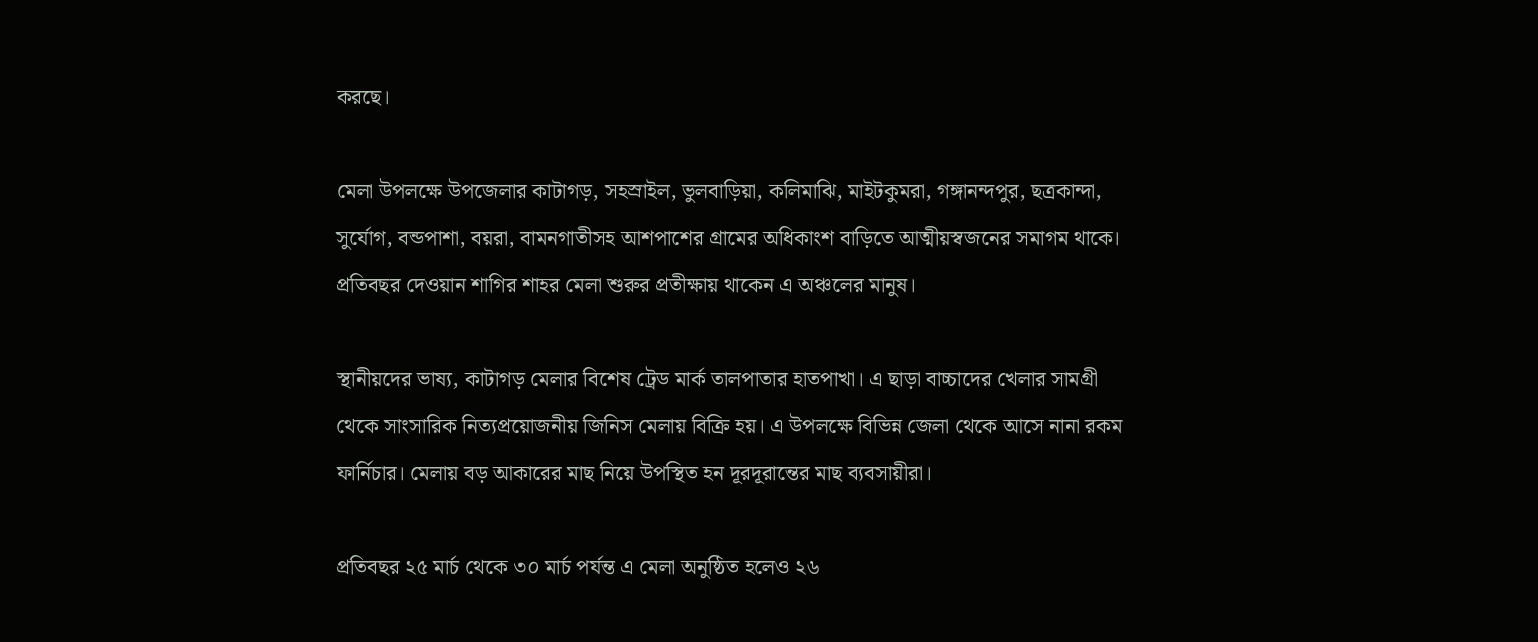করছে।

মেলা উপলক্ষে উপজেলার কাটাগড়, সহস্রাইল, ভুলবাড়িয়া, কলিমাঝি, মাইটকুমরা, গঙ্গানন্দপুর, ছত্রকান্দা, সুর্যোগ, বন্ডপাশা, বয়রা, বামনগাতীসহ আশপাশের গ্রামের অধিকাংশ বাড়িতে আত্মীয়স্বজনের সমাগম থাকে। প্রতিবছর দেওয়ান শাগির শাহর মেলা শুরুর প্রতীক্ষায় থাকেন এ অঞ্চলের মানুষ।

স্থানীয়দের ভাষ্য, কাটাগড় মেলার বিশেষ ট্রেড মার্ক তালপাতার হাতপাখা। এ ছাড়া বাচ্চাদের খেলার সামগ্রী থেকে সাংসারিক নিত্যপ্রয়োজনীয় জিনিস মেলায় বিক্রি হয়। এ উপলক্ষে বিভিন্ন জেলা থেকে আসে নানা রকম ফার্নিচার। মেলায় বড় আকারের মাছ নিয়ে উপস্থিত হন দূরদূরান্তের মাছ ব্যবসায়ীরা।

প্রতিবছর ২৫ মার্চ থেকে ৩০ মার্চ পর্যন্ত এ মেলা অনুষ্ঠিত হলেও ২৬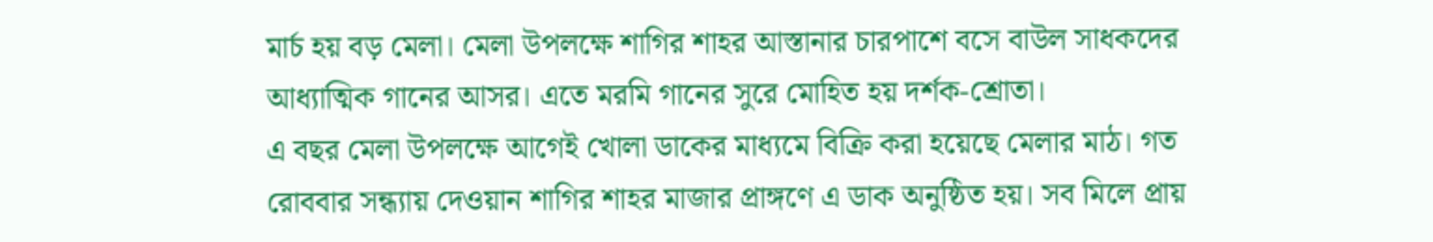মার্চ হয় বড় মেলা। মেলা উপলক্ষে শাগির শাহর আস্তানার চারপাশে বসে বাউল সাধকদের আধ্যাত্মিক গানের আসর। এতে মরমি গানের সুরে মোহিত হয় দর্শক-শ্রোতা।
এ বছর মেলা উপলক্ষে আগেই খোলা ডাকের মাধ্যমে বিক্রি করা হয়েছে মেলার মাঠ। গত রোববার সন্ধ্যায় দেওয়ান শাগির শাহর মাজার প্রাঙ্গণে এ ডাক অনুষ্ঠিত হয়। সব মিলে প্রায়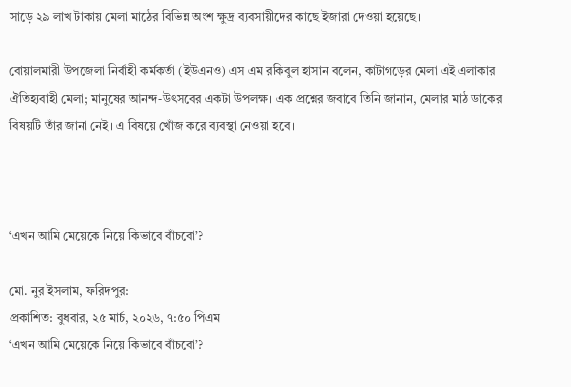সাড়ে ২৯ লাখ টাকায় মেলা মাঠের বিভিন্ন অংশ ক্ষুদ্র ব্যবসায়ীদের কাছে ইজারা দেওয়া হয়েছে।

বোয়ালমারী উপজেলা নির্বাহী কর্মকর্তা (ইউএনও) এস এম রকিবুল হাসান বলেন, কাটাগড়ের মেলা এই এলাকার ঐতিহ্যবাহী মেলা; মানুষের আনন্দ-উৎসবের একটা উপলক্ষ। এক প্রশ্নের জবাবে তিনি জানান, মেলার মাঠ ডাকের বিষয়টি তাঁর জানা নেই। এ বিষয়ে খোঁজ করে ব্যবস্থা নেওয়া হবে।



‘এখন আমি মেয়েকে নিয়ে কিভাবে বাঁচবো’?

মো. নুর ইসলাম, ফরিদপুর:
প্রকাশিত: বুধবার, ২৫ মার্চ, ২০২৬, ৭:৫০ পিএম
‘এখন আমি মেয়েকে নিয়ে কিভাবে বাঁচবো’?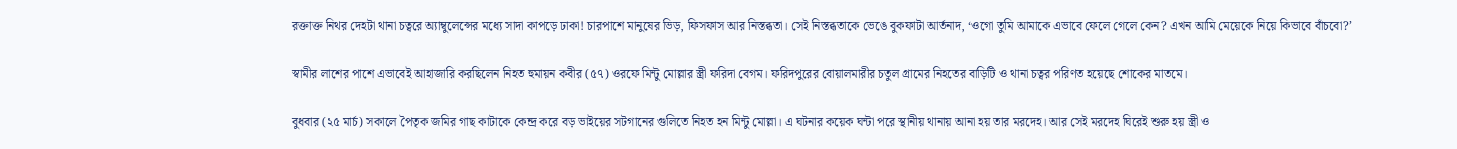রক্তাক্ত নিথর দেহটা থানা চত্বরে অ্যাম্বুলেন্সের মধ্যে সাদা কাপড়ে ঢাকা! চারপাশে মানুষের ভিড়, ফিসফাস আর নিস্তব্ধতা। সেই নিস্তব্ধতাকে ভেঙে বুকফাটা আর্তনাদ, ‘ওগো তুমি আমাকে এভাবে ফেলে গেলে কেন? এখন আমি মেয়েকে নিয়ে কিভাবে বাঁচবো?’

স্বামীর লাশের পাশে এভাবেই আহাজারি করছিলেন নিহত হুমায়ন কবীর (৫৭) ওরফে মিন্টু মোল্লার স্ত্রী ফরিদা বেগম। ফরিদপুরের বোয়ালমারীর চতুল গ্রামের নিহতের বাড়িটি ও থানা চত্বর পরিণত হয়েছে শোকের মাতমে।

বুধবার (২৫ মার্চ) সকালে পৈতৃক জমির গাছ কাটাকে কেন্দ্র করে বড় ভাইয়ের সটগানের গুলিতে নিহত হন মিন্টু মোল্লা। এ ঘটনার কয়েক ঘন্টা পরে স্থানীয় থানায় আনা হয় তার মরদেহ। আর সেই মরদেহ ঘিরেই শুরু হয় স্ত্রী ও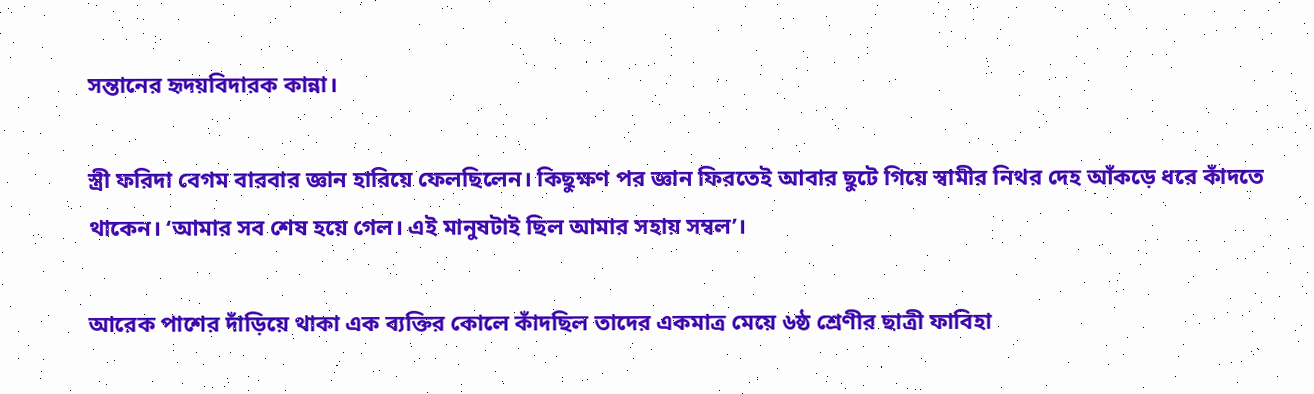সন্তানের হৃদয়বিদারক কান্না।

স্ত্রী ফরিদা বেগম বারবার জ্ঞান হারিয়ে ফেলছিলেন। কিছুক্ষণ পর জ্ঞান ফিরতেই আবার ছুটে গিয়ে স্বামীর নিথর দেহ আঁকড়ে ধরে কাঁদতে থাকেন। ‘আমার সব শেষ হয়ে গেল। এই মানুষটাই ছিল আমার সহায় সম্বল’।

আরেক পাশের দাঁড়িয়ে থাকা এক ব্যক্তির কোলে কাঁদছিল তাদের একমাত্র মেয়ে ৬ষ্ঠ শ্রেণীর ছাত্রী ফাবিহা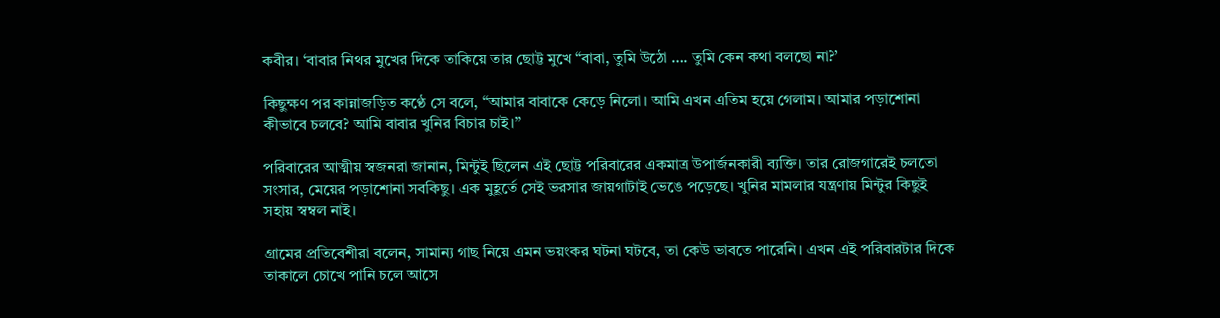কবীর। ‘বাবার নিথর মুখের দিকে তাকিয়ে তার ছোট্ট মুখে “বাবা, তুমি উঠো …. তুমি কেন কথা বলছো না?’

কিছুক্ষণ পর কান্নাজড়িত কণ্ঠে সে বলে, “আমার বাবাকে কেড়ে নিলো। আমি এখন এতিম হয়ে গেলাম। আমার পড়াশোনা কীভাবে চলবে? আমি বাবার খুনির বিচার চাই।”

পরিবারের আত্মীয় স্বজনরা জানান, মিন্টুই ছিলেন এই ছোট্ট পরিবারের একমাত্র উপার্জনকারী ব্যক্তি। তার রোজগারেই চলতো সংসার, মেয়ের পড়াশোনা সবকিছু। এক মুহূর্তে সেই ভরসার জায়গাটাই ভেঙে পড়েছে। খুনির মামলার যন্ত্রণায় মিন্টুর কিছুই সহায় স্বম্বল নাই।

গ্রামের প্রতিবেশীরা বলেন, সামান্য গাছ নিয়ে এমন ভয়ংকর ঘটনা ঘটবে, তা কেউ ভাবতে পারেনি। এখন এই পরিবারটার দিকে তাকালে চোখে পানি চলে আসে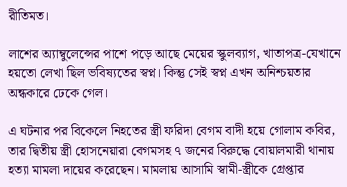রীতিমত।

লাশের অ্যাম্বুলেন্সের পাশে পড়ে আছে মেয়ের স্কুলব্যাগ, খাতাপত্র-যেখানে হয়তো লেখা ছিল ভবিষ্যতের স্বপ্ন। কিন্তু সেই স্বপ্ন এখন অনিশ্চয়তার অন্ধকারে ঢেকে গেল।

এ ঘটনার পর বিকেলে নিহতের স্ত্রী ফরিদা বেগম বাদী হয়ে গোলাম কবির, তার দ্বিতীয় স্ত্রী হোসনেয়ারা বেগমসহ ৭ জনের বিরুদ্ধে বোয়ালমারী থানায় হত্যা মামলা দায়ের করেছেন। মামলায় আসামি স্বামী-স্ত্রীকে গ্রেপ্তার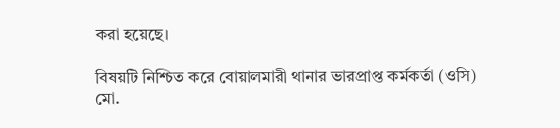করা হয়েছে।

বিষয়টি নিশ্চিত করে বোয়ালমারী থানার ভারপ্রাপ্ত কর্মকর্তা (ওসি) মো.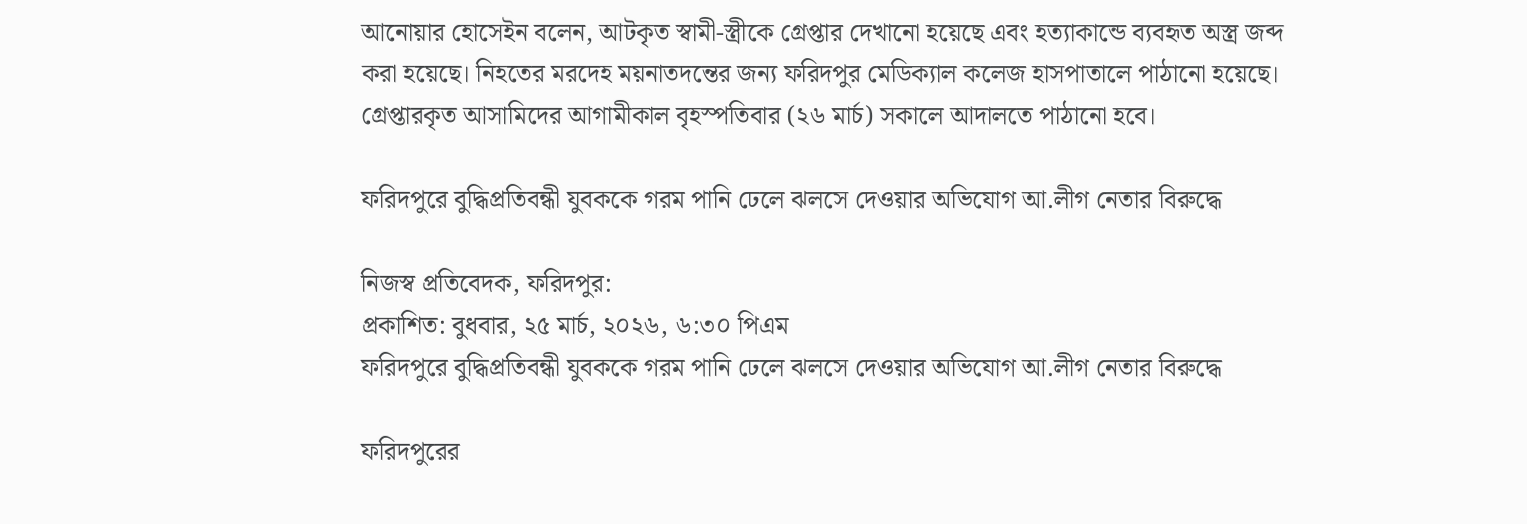আনোয়ার হোসেইন বলেন, আটকৃত স্বামী-স্ত্রীকে গ্রেপ্তার দেখানো হয়েছে এবং হত্যাকান্ডে ব্যবহৃত অস্ত্র জব্দ করা হয়েছে। নিহতের মরদেহ ময়নাতদন্তের জন্য ফরিদপুর মেডিক্যাল কলেজ হাসপাতালে পাঠানো হয়েছে। গ্রেপ্তারকৃত আসামিদের আগামীকাল বৃহস্পতিবার (২৬ মার্চ) সকালে আদালতে পাঠানো হবে।

ফরিদপুরে বুদ্ধিপ্রতিবন্ধী যুবককে গরম পানি ঢেলে ঝলসে দেওয়ার অভিযোগ আ.লীগ নেতার বিরুদ্ধে

নিজস্ব প্রতিবেদক, ফরিদপুর:
প্রকাশিত: বুধবার, ২৫ মার্চ, ২০২৬, ৬:৩০ পিএম
ফরিদপুরে বুদ্ধিপ্রতিবন্ধী যুবককে গরম পানি ঢেলে ঝলসে দেওয়ার অভিযোগ আ.লীগ নেতার বিরুদ্ধে

ফরিদপুরের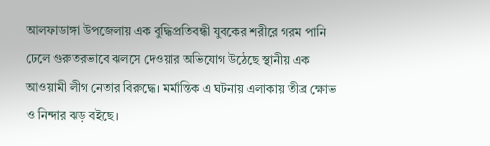আলফাডাঙ্গা উপজেলায় এক বুদ্ধিপ্রতিবন্ধী যুবকের শরীরে গরম পানি ঢেলে গুরুতরভাবে ঝলসে দেওয়ার অভিযোগ উঠেছে স্থানীয় এক আওয়ামী লীগ নেতার বিরুদ্ধে। মর্মান্তিক এ ঘটনায় এলাকায় তীব্র ক্ষোভ ও নিন্দার ঝড় বইছে।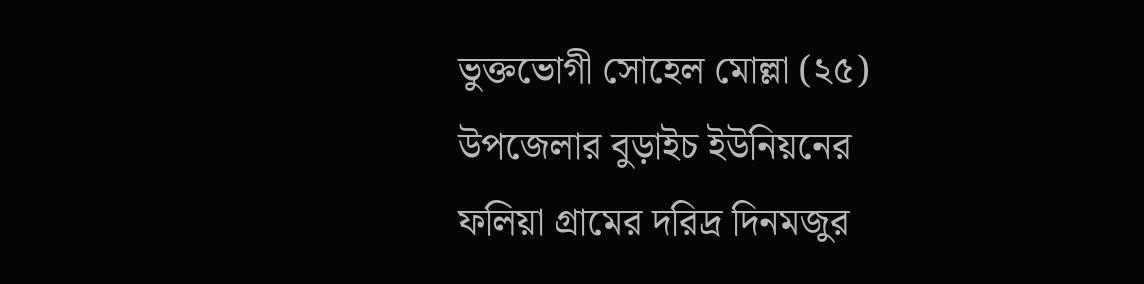ভুক্তভোগী সোহেল মোল্লা (২৫) উপজেলার বুড়াইচ ইউনিয়নের ফলিয়া গ্রামের দরিদ্র দিনমজুর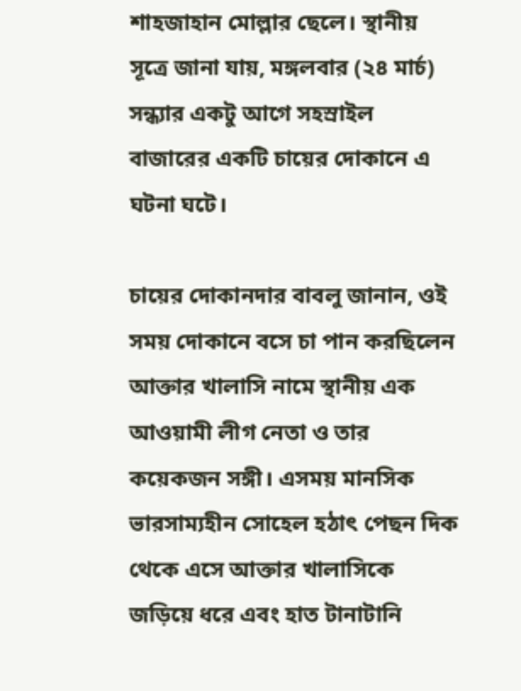শাহজাহান মোল্লার ছেলে। স্থানীয় সূত্রে জানা যায়, মঙ্গলবার (২৪ মার্চ) সন্ধ্যার একটু আগে সহস্রাইল বাজারের একটি চায়ের দোকানে এ ঘটনা ঘটে।

চায়ের দোকানদার বাবলু জানান, ওই সময় দোকানে বসে চা পান করছিলেন আক্তার খালাসি নামে স্থানীয় এক আওয়ামী লীগ নেতা ও তার কয়েকজন সঙ্গী। এসময় মানসিক ভারসাম্যহীন সোহেল হঠাৎ পেছন দিক থেকে এসে আক্তার খালাসিকে জড়িয়ে ধরে এবং হাত টানাটানি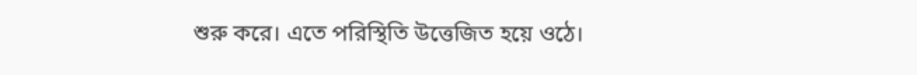শুরু করে। এতে পরিস্থিতি উত্তেজিত হয়ে ওঠে।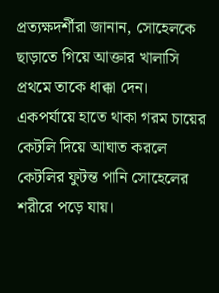প্রত্যক্ষদর্শীরা জানান, সোহেলকে ছাড়াতে গিয়ে আক্তার খালাসি প্রথমে তাকে ধাক্কা দেন। একপর্যায়ে হাতে থাকা গরম চায়ের কেটলি দিয়ে আঘাত করলে কেটলির ফুটন্ত পানি সোহেলের শরীরে পড়ে যায়।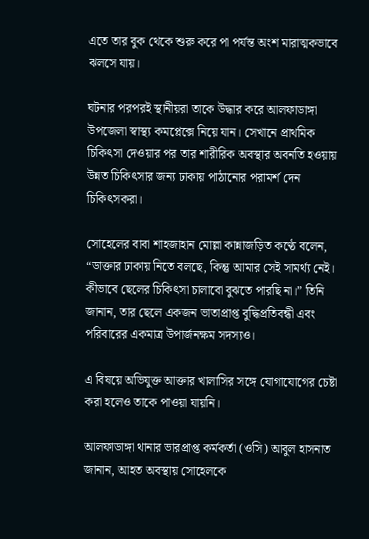এতে তার বুক থেকে শুরু করে পা পর্যন্ত অংশ মারাত্মকভাবে ঝলসে যায়।

ঘটনার পরপরই স্থানীয়রা তাকে উদ্ধার করে আলফাডাঙ্গা উপজেলা স্বাস্থ্য কমপ্লেক্সে নিয়ে যান। সেখানে প্রাথমিক চিকিৎসা দেওয়ার পর তার শারীরিক অবস্থার অবনতি হওয়ায় উন্নত চিকিৎসার জন্য ঢাকায় পাঠানোর পরামর্শ দেন চিকিৎসকরা।

সোহেলের বাবা শাহজাহান মোল্লা কান্নাজড়িত কণ্ঠে বলেন, “ডাক্তার ঢাকায় নিতে বলছে, কিন্তু আমার সেই সামর্থ্য নেই। কীভাবে ছেলের চিকিৎসা চালাবো বুঝতে পারছি না।” তিনি জানান, তার ছেলে একজন ভাতাপ্রাপ্ত বুদ্ধিপ্রতিবন্ধী এবং পরিবারের একমাত্র উপার্জনক্ষম সদস্যও।

এ বিষয়ে অভিযুক্ত আক্তার খালাসির সঙ্গে যোগাযোগের চেষ্টা করা হলেও তাকে পাওয়া যায়নি।

আলফাডাঙ্গা থানার ভারপ্রাপ্ত কর্মকর্তা (ওসি) আবুল হাসনাত জানান, আহত অবস্থায় সোহেলকে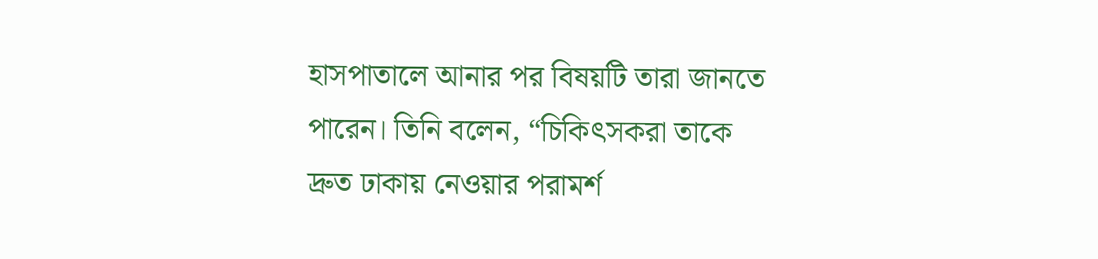হাসপাতালে আনার পর বিষয়টি তারা জানতে পারেন। তিনি বলেন, “চিকিৎসকরা তাকে দ্রুত ঢাকায় নেওয়ার পরামর্শ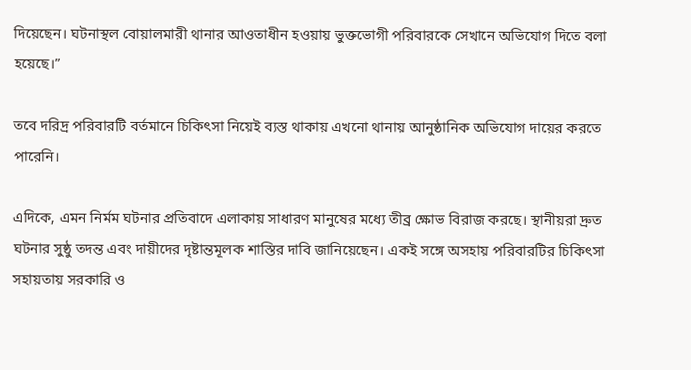দিয়েছেন। ঘটনাস্থল বোয়ালমারী থানার আওতাধীন হওয়ায় ভুক্তভোগী পরিবারকে সেখানে অভিযোগ দিতে বলা হয়েছে।”

তবে দরিদ্র পরিবারটি বর্তমানে চিকিৎসা নিয়েই ব্যস্ত থাকায় এখনো থানায় আনুষ্ঠানিক অভিযোগ দায়ের করতে পারেনি।

এদিকে, এমন নির্মম ঘটনার প্রতিবাদে এলাকায় সাধারণ মানুষের মধ্যে তীব্র ক্ষোভ বিরাজ করছে। স্থানীয়রা দ্রুত ঘটনার সুষ্ঠু তদন্ত এবং দায়ীদের দৃষ্টান্তমূলক শাস্তির দাবি জানিয়েছেন। একই সঙ্গে অসহায় পরিবারটির চিকিৎসা সহায়তায় সরকারি ও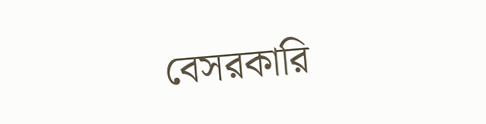বেসরকারি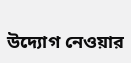উদ্যোগ নেওয়ার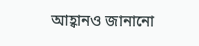আহ্বানও জানানো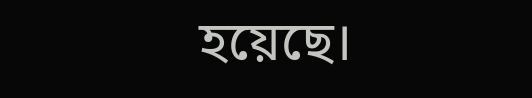হয়েছে।